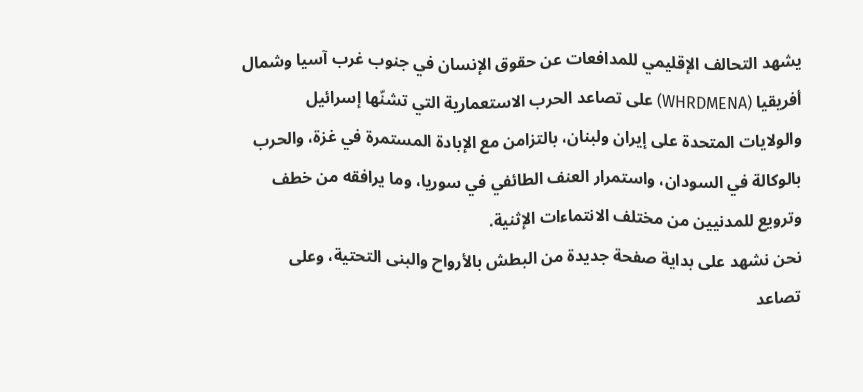يشهد التحالف الإقليمي للمدافعات عن حقوق الإنسان في جنوب غرب آسيا وشمال أفريقيا (WHRDMENA) على تصاعد الحرب الاستعمارية التي تشنّها إسرائيل والولايات المتحدة على إيران ولبنان، بالتزامن مع الإبادة المستمرة في غزة، والحرب بالوكالة في السودان، واستمرار العنف الطائفي في سوريا، وما يرافقه من خطف وترويع للمدنيين من مختلف الانتماءات الإثنية.
نحن نشهد على بداية صفحة جديدة من البطش بالأرواح والبنى التحتية، وعلى تصاعد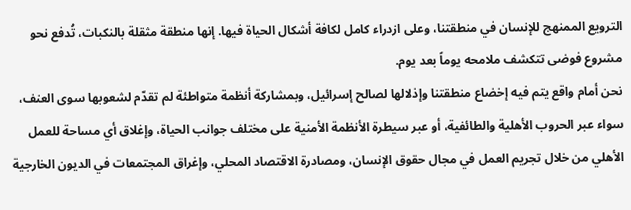الترويع الممنهج للإنسان في منطقتنا، وعلى ازدراء كامل لكافة أشكال الحياة فيها. إنها منطقة مثقلة بالنكبات، تُدفع نحو مشروع فوضى تتكشف ملامحه يوماً بعد يوم.
نحن أمام واقع يتم فيه إخضاع منطقتنا وإذلالها لصالح إسرائيل، وبمشاركة أنظمة متواطئة لم تقدّم لشعوبها سوى العنف، سواء عبر الحروب الأهلية والطائفية، أو عبر سيطرة الأنظمة الأمنية على مختلف جوانب الحياة، وإغلاق أي مساحة للعمل الأهلي من خلال تجريم العمل في مجال حقوق الإنسان، ومصادرة الاقتصاد المحلي، وإغراق المجتمعات في الديون الخارجية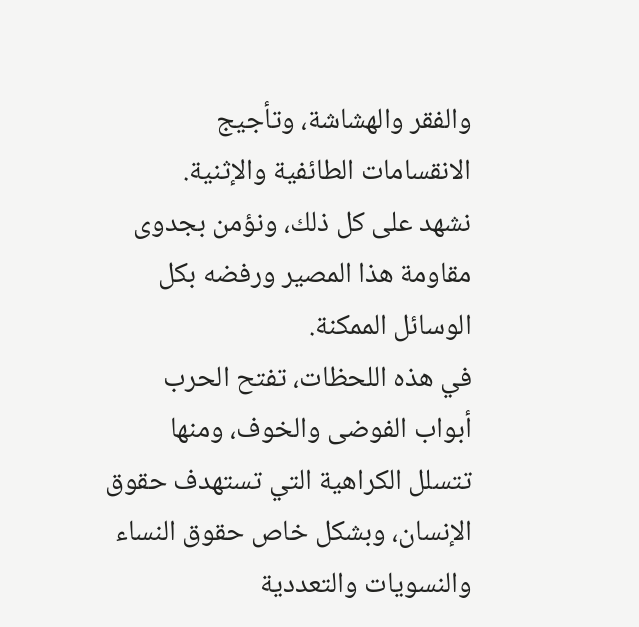والفقر والهشاشة، وتأجيج الانقسامات الطائفية والإثنية.
نشهد على كل ذلك، ونؤمن بجدوى مقاومة هذا المصير ورفضه بكل الوسائل الممكنة.
في هذه اللحظات، تفتح الحرب أبواب الفوضى والخوف، ومنها تتسلل الكراهية التي تستهدف حقوق الإنسان، وبشكل خاص حقوق النساء والنسويات والتعددية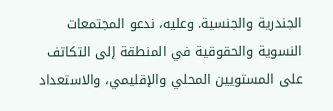الجندرية والجنسية. وعليه، ندعو المجتمعات النسوية والحقوقية في المنطقة إلى التكاتف على المستويين المحلي والإقليمي، والاستعداد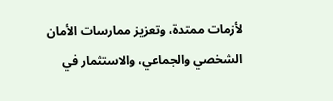لأزمات ممتدة، وتعزيز ممارسات الأمان الشخصي والجماعي، والاستثمار في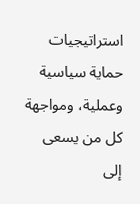استراتيجيات حماية سياسية وعملية، ومواجهة كل من يسعى إلى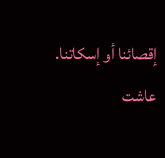إقصائنا أو إسكاتنا.
عاشت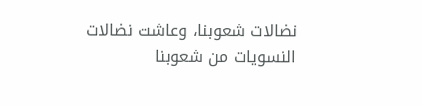نضالات شعوبنا، وعاشت نضالات النسويات من شعوبنا